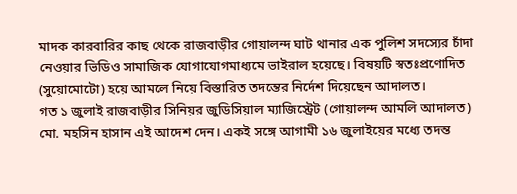মাদক কারবারির কাছ থেকে রাজবাড়ীর গোয়ালন্দ ঘাট থানার এক পুলিশ সদস্যের চাঁদা নেওয়ার ভিডিও সামাজিক যোগাযোগমাধ্যমে ভাইরাল হয়েছে। বিষয়টি স্বতঃপ্রণোদিত (সুয়োমোটো) হয়ে আমলে নিয়ে বিস্তারিত তদন্তের নির্দেশ দিয়েছেন আদালত।
গত ১ জুলাই রাজবাড়ীর সিনিয়র জুডিসিয়াল ম্যাজিস্ট্রেট (গোয়ালন্দ আমলি আদালত) মো. মহসিন হাসান এই আদেশ দেন। একই সঙ্গে আগামী ১৬ জুলাইয়ের মধ্যে তদন্ত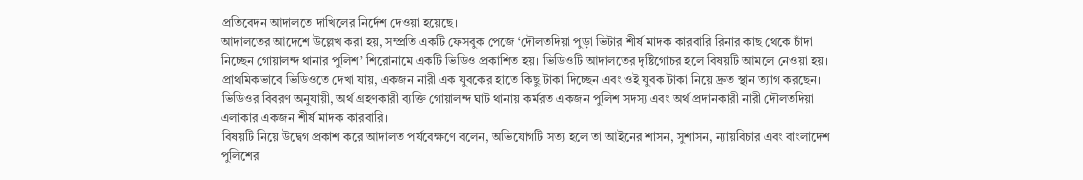প্রতিবেদন আদালতে দাখিলের নির্দেশ দেওয়া হয়েছে।
আদালতের আদেশে উল্লেখ করা হয়, সম্প্রতি একটি ফেসবুক পেজে ‘দৌলতদিয়া পুড়া ভিটার শীর্ষ মাদক কারবারি রিনার কাছ থেকে চাঁদা নিচ্ছেন গোয়ালন্দ থানার পুলিশ’ শিরোনামে একটি ভিডিও প্রকাশিত হয়। ভিডিওটি আদালতের দৃষ্টিগোচর হলে বিষয়টি আমলে নেওয়া হয়।
প্রাথমিকভাবে ভিডিওতে দেখা যায়, একজন নারী এক যুবকের হাতে কিছু টাকা দিচ্ছেন এবং ওই যুবক টাকা নিয়ে দ্রুত স্থান ত্যাগ করছেন। ভিডিওর বিবরণ অনুযায়ী, অর্থ গ্রহণকারী ব্যক্তি গোয়ালন্দ ঘাট থানায় কর্মরত একজন পুলিশ সদস্য এবং অর্থ প্রদানকারী নারী দৌলতদিয়া এলাকার একজন শীর্ষ মাদক কারবারি।
বিষয়টি নিয়ে উদ্বেগ প্রকাশ করে আদালত পর্যবেক্ষণে বলেন, অভিযোগটি সত্য হলে তা আইনের শাসন, সুশাসন, ন্যায়বিচার এবং বাংলাদেশ পুলিশের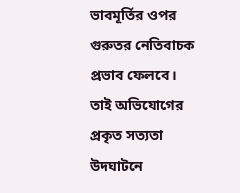ভাবমূর্তির ওপর গুরুতর নেতিবাচক প্রভাব ফেলবে। তাই অভিযোগের প্রকৃত সত্যতা উদঘাটনে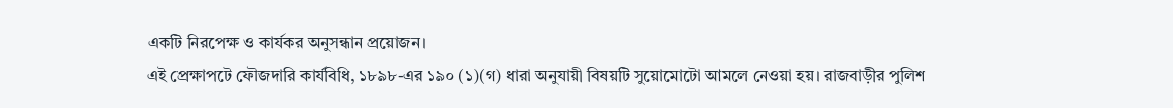একটি নিরপেক্ষ ও কার্যকর অনুসন্ধান প্রয়োজন।
এই প্রেক্ষাপটে ফৌজদারি কার্যবিধি, ১৮৯৮-এর ১৯০ (১)(গ) ধারা অনুযায়ী বিষয়টি সুয়োমোটো আমলে নেওয়া হয়। রাজবাড়ীর পুলিশ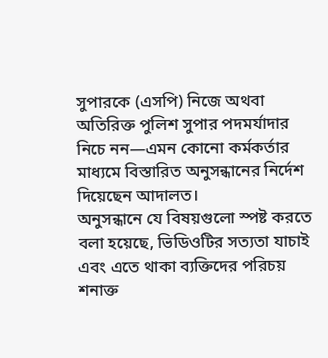সুপারকে (এসপি) নিজে অথবা অতিরিক্ত পুলিশ সুপার পদমর্যাদার নিচে নন—এমন কোনো কর্মকর্তার মাধ্যমে বিস্তারিত অনুসন্ধানের নির্দেশ দিয়েছেন আদালত।
অনুসন্ধানে যে বিষয়গুলো স্পষ্ট করতে বলা হয়েছে, ভিডিওটির সত্যতা যাচাই এবং এতে থাকা ব্যক্তিদের পরিচয় শনাক্ত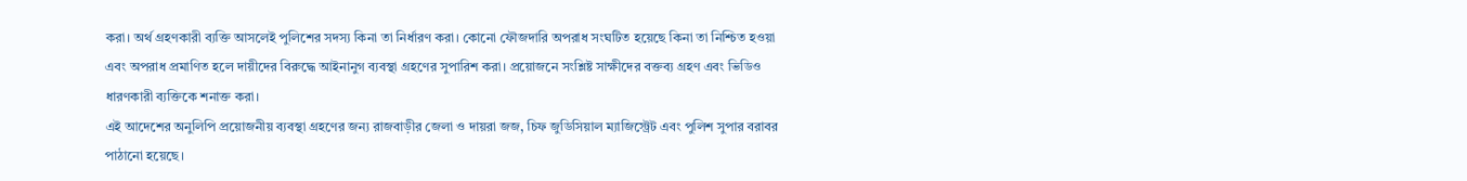করা। অর্থ গ্রহণকারী ব্যক্তি আসলেই পুলিশের সদস্য কিনা তা নির্ধারণ করা। কোনো ফৌজদারি অপরাধ সংঘটিত হয়েছে কিনা তা নিশ্চিত হওয়া এবং অপরাধ প্রমাণিত হলে দায়ীদের বিরুদ্ধে আইনানুগ ব্যবস্থা গ্রহণের সুপারিশ করা। প্রয়োজনে সংশ্লিষ্ট সাক্ষীদের বক্তব্য গ্রহণ এবং ভিডিও ধারণকারী ব্যক্তিকে শনাক্ত করা।
এই আদেশের অনুলিপি প্রয়োজনীয় ব্যবস্থা গ্রহণের জন্য রাজবাড়ীর জেলা ও দায়রা জজ, চিফ জুডিসিয়াল ম্যাজিস্ট্রেট এবং পুলিশ সুপার বরাবর পাঠানো হয়েছে।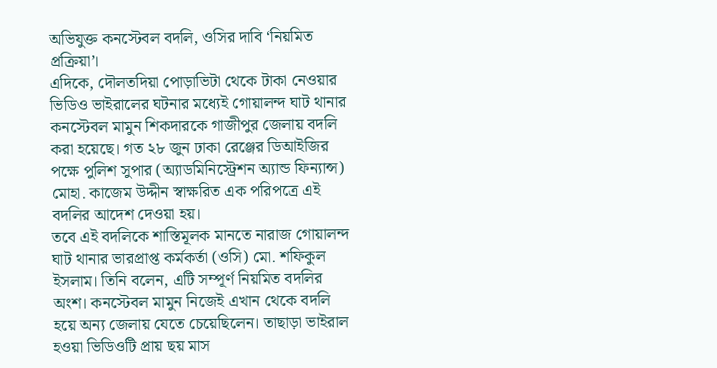অভিযুক্ত কনস্টেবল বদলি, ওসির দাবি ‘নিয়মিত প্রক্রিয়া’।
এদিকে, দৌলতদিয়া পোড়াভিটা থেকে টাকা নেওয়ার ভিডিও ভাইরালের ঘটনার মধ্যেই গোয়ালন্দ ঘাট থানার কনস্টেবল মামুন শিকদারকে গাজীপুর জেলায় বদলি করা হয়েছে। গত ২৮ জুন ঢাকা রেঞ্জের ডিআইজির পক্ষে পুলিশ সুপার (অ্যাডমিনিস্ট্রেশন অ্যান্ড ফিন্যান্স) মোহা. কাজেম উদ্দীন স্বাক্ষরিত এক পরিপত্রে এই বদলির আদেশ দেওয়া হয়।
তবে এই বদলিকে শাস্তিমূলক মানতে নারাজ গোয়ালন্দ ঘাট থানার ভারপ্রাপ্ত কর্মকর্তা (ওসি) মো. শফিকুল ইসলাম। তিনি বলেন, এটি সম্পূর্ণ নিয়মিত বদলির অংশ। কনস্টেবল মামুন নিজেই এখান থেকে বদলি হয়ে অন্য জেলায় যেতে চেয়েছিলেন। তাছাড়া ভাইরাল হওয়া ভিডিওটি প্রায় ছয় মাস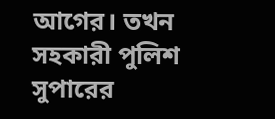আগের। তখন সহকারী পুলিশ সুপারের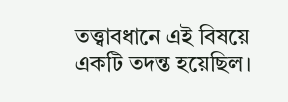তত্ত্বাবধানে এই বিষয়ে একটি তদন্ত হয়েছিল।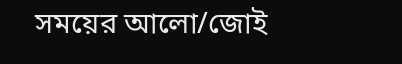সময়ের আলো/জোই